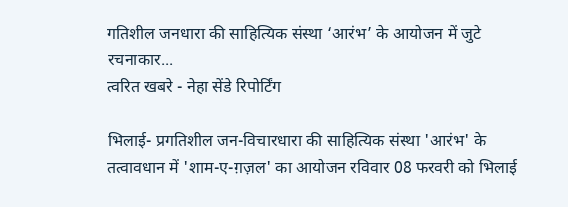गतिशील जनधारा की साहित्यिक संस्था ‘आरंभ’ के आयोजन में जुटे रचनाकार...
त्वरित खबरे - नेहा सेंडे रिपोर्टिंग

भिलाई- प्रगतिशील जन-विचारधारा की साहित्यिक संस्था 'आरंभ' के तत्वावधान में 'शाम-ए-ग़ज़ल' का आयोजन रविवार 08 फरवरी को भिलाई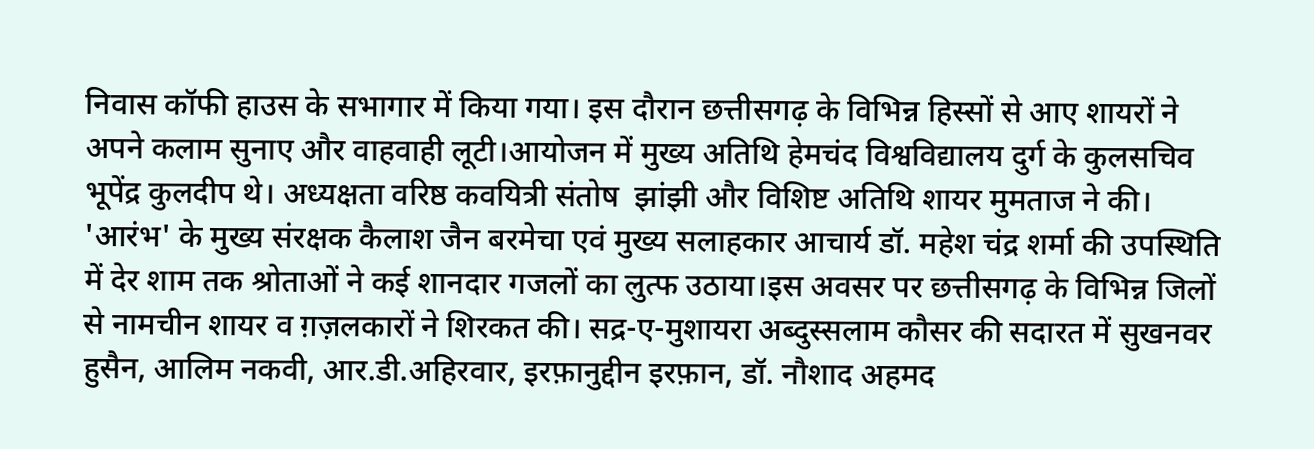निवास कॉफी हाउस के सभागार में किया गया। इस दौरान छत्तीसगढ़ के विभिन्न हिस्सों से आए शायरों ने अपने कलाम सुनाए और वाहवाही लूटी।आयोजन में मुख्य अतिथि हेमचंद विश्वविद्यालय दुर्ग के कुलसचिव भूपेंद्र कुलदीप थे। अध्यक्षता वरिष्ठ कवयित्री संतोष  झांझी और विशिष्ट अतिथि शायर मुमताज ने की। 'आरंभ' के मुख्य संरक्षक कैलाश जैन बरमेचा एवं मुख्य सलाहकार आचार्य डॉ. महेश चंद्र शर्मा की उपस्थिति में देर शाम तक श्रोताओं ने कई शानदार गजलों का लुत्फ उठाया।इस अवसर पर छत्तीसगढ़ के विभिन्न जिलों से नामचीन शायर व ग़ज़लकारों ने शिरकत की। सद्र-ए-मुशायरा अब्दुस्सलाम कौसर की सदारत में सुखनवर हुसैन, आलिम नकवी, आर.डी.अहिरवार, इरफ़ानुद्दीन इरफ़ान, डॉ. नौशाद अहमद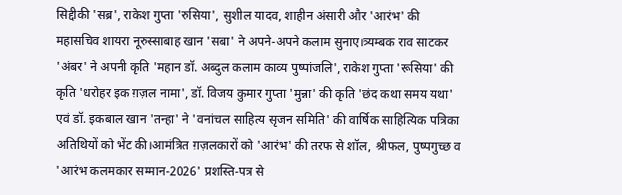सिद्दीकी 'सब्र', राकेश गुप्ता 'रुसिया', सुशील यादव, शाहीन अंसारी और 'आरंभ' की महासचिव शायरा नूरुस्साबाह खान 'सबा' ने अपने-अपने कलाम सुनाए।त्र्यम्बक राव साटकर 'अंबर' ने अपनी कृति 'महान डॉ. अब्दुल कलाम काव्य पुष्पांजलि', राकेश गुप्ता 'रूसिया' की कृति 'धरोहर इक ग़ज़ल नामा', डॉ. विजय कुमार गुप्ता 'मुन्ना' की कृति 'छंद कथा समय यथा' एवं डॉ. इकबाल खान 'तन्हा' ने 'वनांचल साहित्य सृजन समिति' की वार्षिक साहित्यिक पत्रिका अतिथियों को भेंट की।आमंत्रित ग़ज़लकारों को 'आरंभ' की तरफ से शॉल, श्रीफल, पुष्पगुच्छ व 'आरंभ कलमकार सम्मान-2026' प्रशस्ति-पत्र से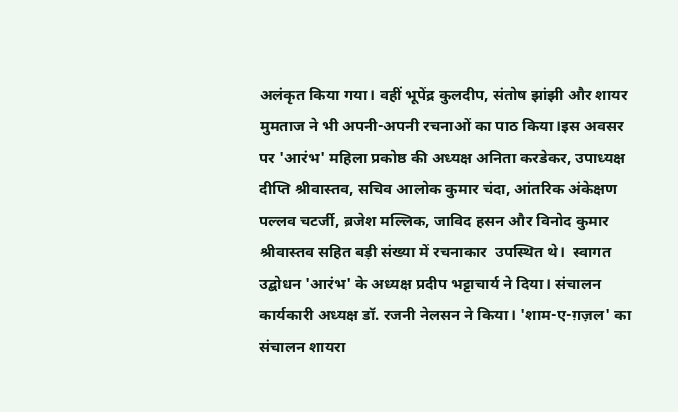अलंकृत किया गया। वहीं भूपेंद्र कुलदीप, संतोष झांझी और शायर मुमताज ने भी अपनी-अपनी रचनाओं का पाठ किया।इस अवसर पर 'आरंभ' महिला प्रकोष्ठ की अध्यक्ष अनिता करडेकर, उपाध्यक्ष दीप्ति श्रीवास्तव, सचिव आलोक कुमार चंदा, आंतरिक अंकेक्षण पल्लव चटर्जी, ब्रजेश मल्लिक, जाविद हसन और विनोद कुमार श्रीवास्तव सहित बड़ी संख्या में रचनाकार  उपस्थित थे।  स्वागत उद्बोधन 'आरंभ' के अध्यक्ष प्रदीप भट्टाचार्य ने दिया। संचालन कार्यकारी अध्यक्ष डॉ. रजनी नेलसन ने किया। 'शाम-ए-ग़ज़ल' का संचालन शायरा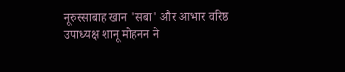नूरुस्साबाह खान 'सबा' और आभार वरिष्ठ उपाध्यक्ष शानू मोहनन ने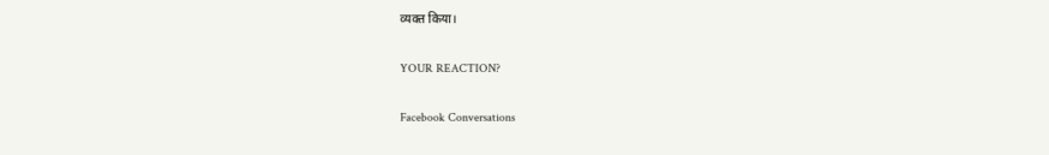व्यक्त किया।

YOUR REACTION?

Facebook Conversations